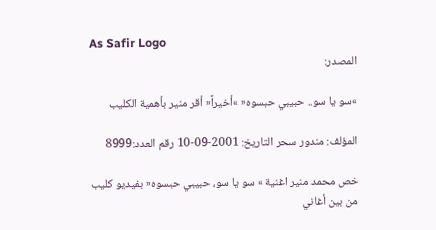As Safir Logo
المصدر:

»سو يا سو.. حبيبي حبسوه« »أخيراً« أقر منير بأهمية الكليب

المؤلف: مندور سحر التاريخ: 2001-09-10 رقم العدد:8999

خص محمد منير اغنية » سو يا سو، حبيبي حبسوه« بفيديو كليب من بين أغاني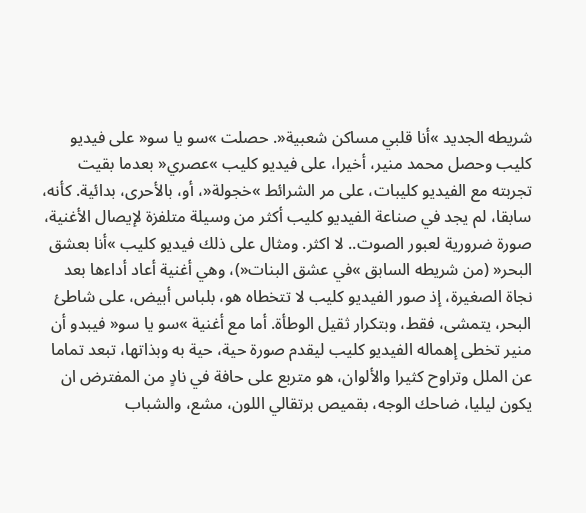شريطه الجديد »أنا قلبي مساكن شعبية«. حصلت »سو يا سو« على فيديو كليب وحصل محمد منير، أخيرا، على فيديو كليب »عصري« بعدما بقيت تجربته مع الفيديو كليبات، على مر الشرائط »خجولة«، أو، بالأحرى، بدائية. كأنه، سابقا، لم يجد في صناعة الفيديو كليب أكثر من وسيلة متلفزة لإيصال الأغنية، صورة ضرورية لعبور الصوت.. لا اكثر. ومثال على ذلك فيديو كليب »أنا بعشق البحر« (من شريطه السابق »في عشق البنات«)، وهي أغنية أعاد أداءها بعد نجاة الصغيرة، إذ صور الفيديو كليب لا تتخطاه هو، بلباس أبيض، على شاطئ البحر، يتمشى، فقط، وبتكرار ثقيل الوطأة. أما مع أغنية »سو يا سو« فيبدو أن منير تخطى إهماله الفيديو كليب ليقدم صورة حية، حية به وبذاتها، تبعد تماما عن الملل وتراوح كثيرا والألوان، هو متربع على حافة في نادٍ من المفترض ان يكون ليليا، ضاحك الوجه، بقميص برتقالي اللون، مشع، والشباب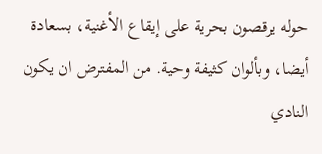حوله يرقصون بحرية على إيقاع الأغنية، بسعادة أيضا، وبألوان كثيفة وحية. من المفترض ان يكون النادي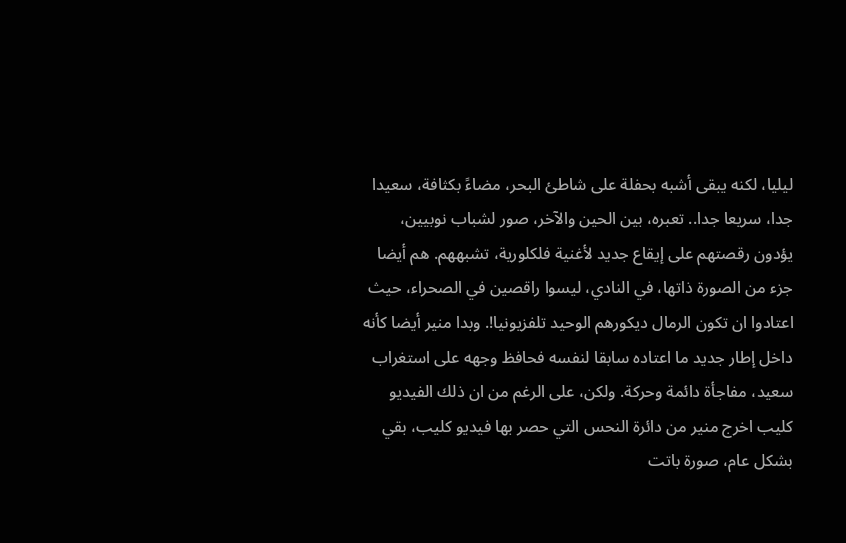ليليا، لكنه يبقى أشبه بحفلة على شاطئ البحر، مضاءً بكثافة، سعيدا جدا، سريعا جدا.. تعبره، بين الحين والآخر، صور لشباب نوبيين، يؤدون رقصتهم على إيقاع جديد لأغنية فلكلورية، تشبههم. هم أيضا جزء من الصورة ذاتها، في النادي، ليسوا راقصين في الصحراء، حيث اعتادوا ان تكون الرمال ديكورهم الوحيد تلفزيونيا!. وبدا منير أيضا كأنه داخل إطار جديد ما اعتاده سابقا لنفسه فحافظ وجهه على استغراب سعيد، مفاجأة دائمة وحركة. ولكن، على الرغم من ان ذلك الفيديو كليب اخرج منير من دائرة النحس التي حصر بها فيديو كليب، بقي بشكل عام، صورة باتت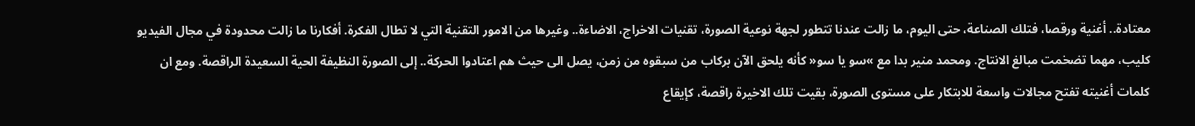معتادة.. أغنية ورقصا، فتلك الصناعة، حتى اليوم، ما زالت عندنا تتطور لجهة نوعية الصورة، تقنيات الاخراج، الاضاءة.. وغيرها من الامور التقنية التي لا تطال الفكرة. أفكارنا ما زالت محدودة في مجال الفيديو كليب، مهما تضخمت مبالغ الانتاج. ومحمد منير بدا مع »سو يا سو« كأنه يلحق الآن بركاب من سبقوه من زمن، يصل الى حيث هم اعتادوا الحركة.. إلى الصورة النظيفة الحية السعيدة الراقصة. ومع ان كلمات أغنيته تفتح مجالات واسعة للابتكار على مستوى الصورة، بقيت تلك الاخيرة راقصة، كإيقاع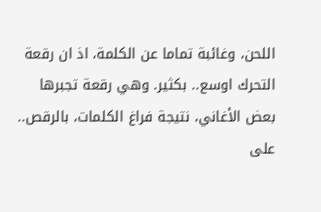اللحن، وغائبة تماما عن الكلمة، اذ ان رقعة التحرك اوسع.. بكثير. وهي رقعة تجبرها بعض الأغاني، نتيجة فراغ الكلمات، بالرقص.. على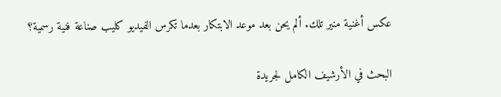عكس أغنية منير تلك. ألم يحن بعد موعد الابتكار بعدما تكرس الفيديو كليب صناعة فنية رسمية؟

البحث في الأرشيف الكامل لجريدة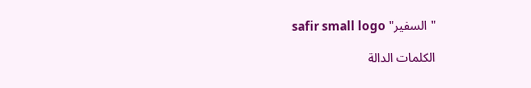"السفير" safir small logo

الكلمات الدالة